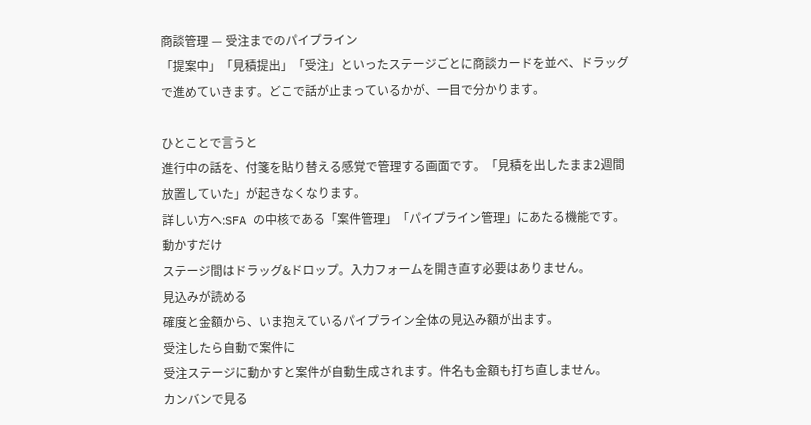商談管理 — 受注までのパイプライン
「提案中」「見積提出」「受注」といったステージごとに商談カードを並べ、ドラッグで進めていきます。どこで話が止まっているかが、一目で分かります。

ひとことで言うと
進行中の話を、付箋を貼り替える感覚で管理する画面です。「見積を出したまま2週間放置していた」が起きなくなります。
詳しい方へ:SFA の中核である「案件管理」「パイプライン管理」にあたる機能です。
動かすだけ
ステージ間はドラッグ&ドロップ。入力フォームを開き直す必要はありません。
見込みが読める
確度と金額から、いま抱えているパイプライン全体の見込み額が出ます。
受注したら自動で案件に
受注ステージに動かすと案件が自動生成されます。件名も金額も打ち直しません。
カンバンで見る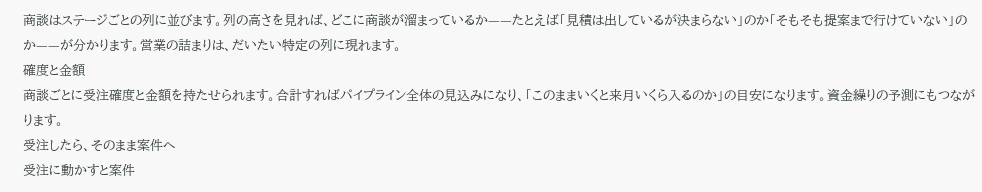商談はステージごとの列に並びます。列の高さを見れば、どこに商談が溜まっているか——たとえば「見積は出しているが決まらない」のか「そもそも提案まで行けていない」のか——が分かります。営業の詰まりは、だいたい特定の列に現れます。
確度と金額
商談ごとに受注確度と金額を持たせられます。合計すればパイプライン全体の見込みになり、「このままいくと来月いくら入るのか」の目安になります。資金繰りの予測にもつながります。
受注したら、そのまま案件へ
受注に動かすと案件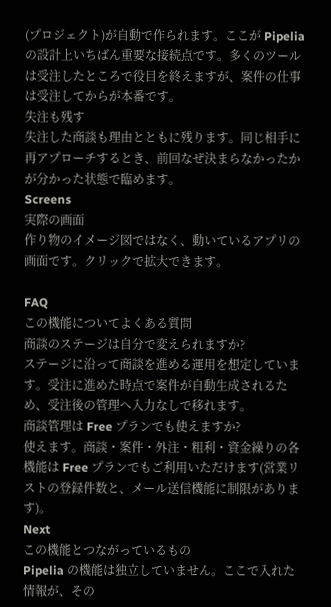(プロジェクト)が自動で作られます。ここが Pipelia の設計上いちばん重要な接続点です。多くのツールは受注したところで役目を終えますが、案件の仕事は受注してからが本番です。
失注も残す
失注した商談も理由とともに残ります。同じ相手に再アプローチするとき、前回なぜ決まらなかったかが分かった状態で臨めます。
Screens
実際の画面
作り物のイメージ図ではなく、動いているアプリの画面です。クリックで拡大できます。

FAQ
この機能についてよくある質問
商談のステージは自分で変えられますか?
ステージに沿って商談を進める運用を想定しています。受注に進めた時点で案件が自動生成されるため、受注後の管理へ入力なしで移れます。
商談管理は Free プランでも使えますか?
使えます。商談・案件・外注・粗利・資金繰りの各機能は Free プランでもご利用いただけます(営業リストの登録件数と、メール送信機能に制限があります)。
Next
この機能とつながっているもの
Pipelia の機能は独立していません。ここで入れた情報が、その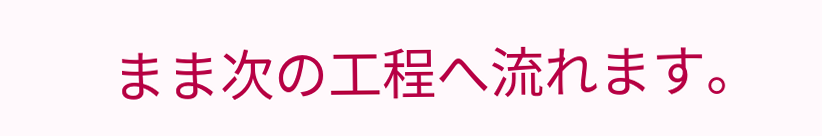まま次の工程へ流れます。